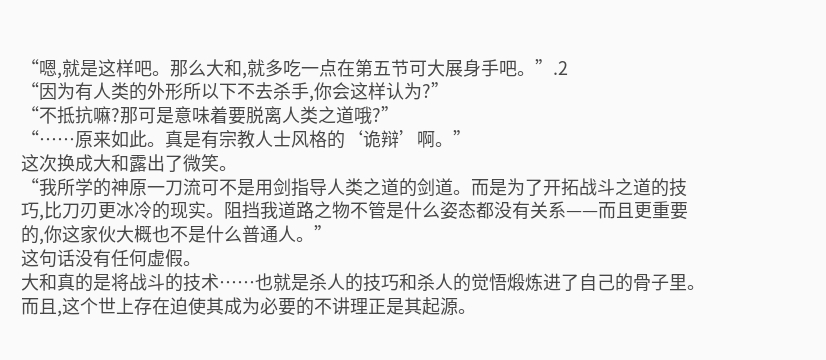“嗯,就是这样吧。那么大和,就多吃一点在第五节可大展身手吧。”.2
“因为有人类的外形所以下不去杀手,你会这样认为?”
“不抵抗嘛?那可是意味着要脱离人类之道哦?”
“……原来如此。真是有宗教人士风格的‘诡辩’啊。”
这次换成大和露出了微笑。
“我所学的神原一刀流可不是用剑指导人类之道的剑道。而是为了开拓战斗之道的技巧,比刀刃更冰冷的现实。阻挡我道路之物不管是什么姿态都没有关系——而且更重要的,你这家伙大概也不是什么普通人。”
这句话没有任何虚假。
大和真的是将战斗的技术……也就是杀人的技巧和杀人的觉悟煅炼进了自己的骨子里。
而且,这个世上存在迫使其成为必要的不讲理正是其起源。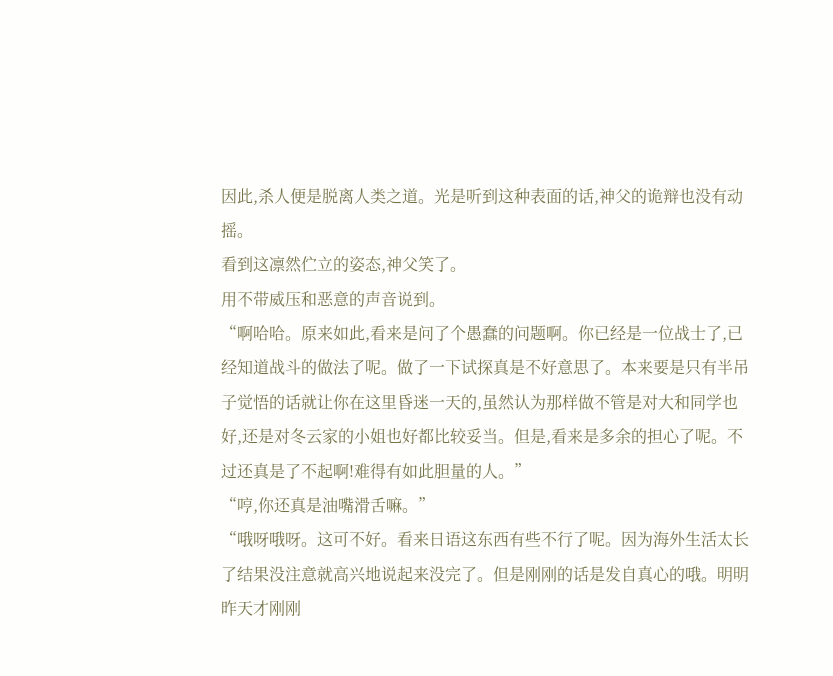因此,杀人便是脱离人类之道。光是听到这种表面的话,神父的诡辩也没有动摇。
看到这凛然伫立的姿态,神父笑了。
用不带威压和恶意的声音说到。
“啊哈哈。原来如此,看来是问了个愚蠢的问题啊。你已经是一位战士了,已经知道战斗的做法了呢。做了一下试探真是不好意思了。本来要是只有半吊子觉悟的话就让你在这里昏迷一天的,虽然认为那样做不管是对大和同学也好,还是对冬云家的小姐也好都比较妥当。但是,看来是多余的担心了呢。不过还真是了不起啊!难得有如此胆量的人。”
“哼,你还真是油嘴滑舌嘛。”
“哦呀哦呀。这可不好。看来日语这东西有些不行了呢。因为海外生活太长了结果没注意就高兴地说起来没完了。但是刚刚的话是发自真心的哦。明明昨天才刚刚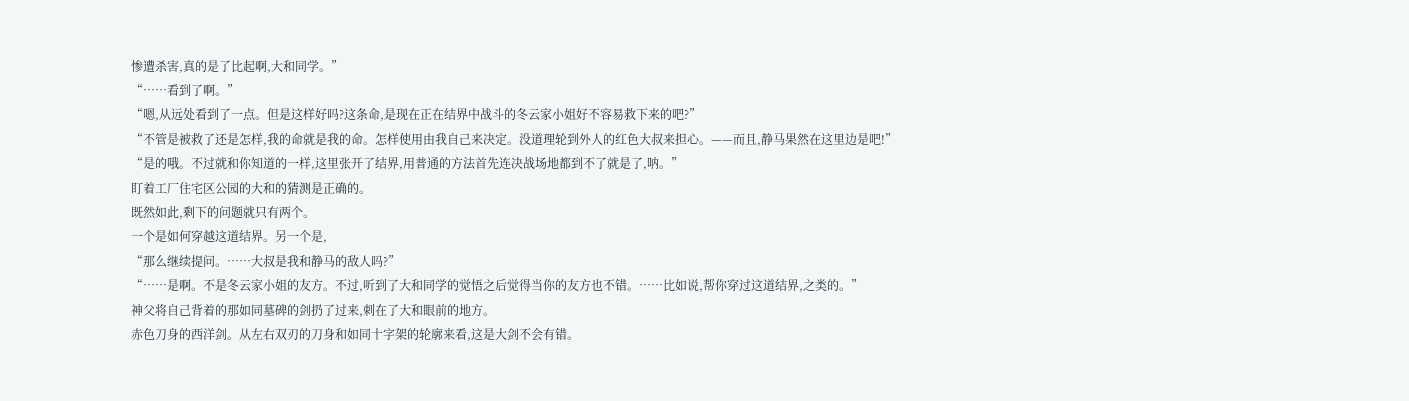惨遭杀害,真的是了比起啊,大和同学。”
“……看到了啊。”
“嗯,从远处看到了一点。但是这样好吗?这条命,是现在正在结界中战斗的冬云家小姐好不容易救下来的吧?”
“不管是被救了还是怎样,我的命就是我的命。怎样使用由我自己来决定。没道理轮到外人的红色大叔来担心。——而且,静马果然在这里边是吧!”
“是的哦。不过就和你知道的一样,这里张开了结界,用普通的方法首先连决战场地都到不了就是了,呐。”
盯着工厂住宅区公园的大和的猜测是正确的。
既然如此,剩下的问题就只有两个。
一个是如何穿越这道结界。另一个是,
“那么继续提问。……大叔是我和静马的敌人吗?”
“……是啊。不是冬云家小姐的友方。不过,听到了大和同学的觉悟之后觉得当你的友方也不错。……比如说,帮你穿过这道结界,之类的。”
神父将自己背着的那如同墓碑的剑扔了过来,刺在了大和眼前的地方。
赤色刀身的西洋剑。从左右双刃的刀身和如同十字架的轮廓来看,这是大剑不会有错。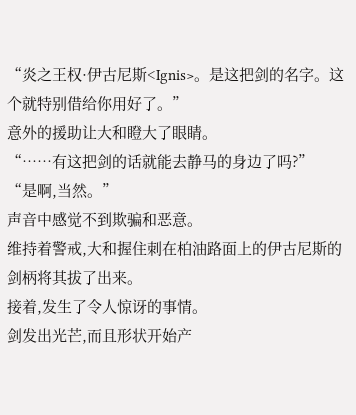“炎之王权·伊古尼斯<Ignis>。是这把剑的名字。这个就特别借给你用好了。”
意外的援助让大和瞪大了眼睛。
“……有这把剑的话就能去静马的身边了吗?”
“是啊,当然。”
声音中感觉不到欺骗和恶意。
维持着警戒,大和握住刺在柏油路面上的伊古尼斯的剑柄将其拔了出来。
接着,发生了令人惊讶的事情。
剑发出光芒,而且形状开始产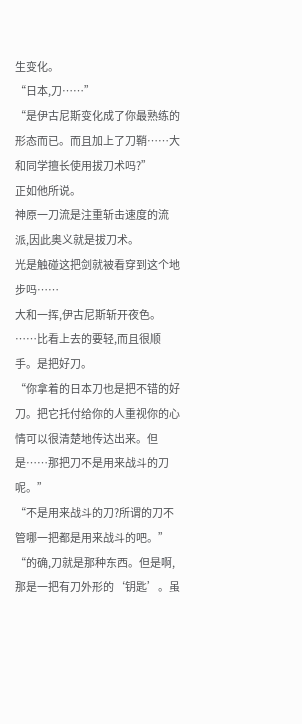生变化。
“日本,刀……”
“是伊古尼斯变化成了你最熟练的形态而已。而且加上了刀鞘……大和同学擅长使用拔刀术吗?”
正如他所说。
神原一刀流是注重斩击速度的流派,因此奥义就是拔刀术。
光是触碰这把剑就被看穿到这个地步吗……
大和一挥,伊古尼斯斩开夜色。
……比看上去的要轻,而且很顺手。是把好刀。
“你拿着的日本刀也是把不错的好刀。把它托付给你的人重视你的心情可以很清楚地传达出来。但是……那把刀不是用来战斗的刀呢。”
“不是用来战斗的刀?所谓的刀不管哪一把都是用来战斗的吧。”
“的确,刀就是那种东西。但是啊,那是一把有刀外形的‘钥匙’。虽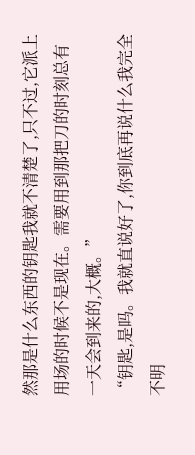然那是什么东西的钥匙我就不清楚了,只不过,它派上用场的时候不是现在。需要用到那把刀的时刻总有一天会到来的,大概。”
“钥匙,是吗。我就直说好了,你到底再说什么我完全不明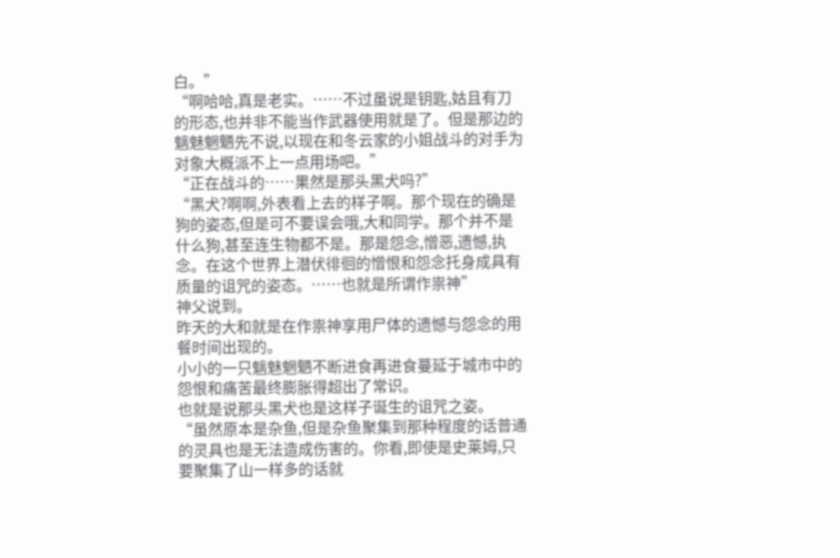白。”
“啊哈哈,真是老实。……不过虽说是钥匙,姑且有刀的形态,也并非不能当作武器使用就是了。但是那边的魑魅魍魉先不说,以现在和冬云家的小姐战斗的对手为对象大概派不上一点用场吧。”
“正在战斗的……果然是那头黑犬吗?”
“黑犬?啊啊,外表看上去的样子啊。那个现在的确是狗的姿态,但是可不要误会哦,大和同学。那个并不是什么狗,甚至连生物都不是。那是怨念,憎恶,遗憾,执念。在这个世界上潜伏徘徊的憎恨和怨念托身成具有质量的诅咒的姿态。……也就是所谓作祟神”
神父说到。
昨天的大和就是在作祟神享用尸体的遗憾与怨念的用餐时间出现的。
小小的一只魑魅魍魉不断进食再进食蔓延于城市中的怨恨和痛苦最终膨胀得超出了常识。
也就是说那头黑犬也是这样子诞生的诅咒之姿。
“虽然原本是杂鱼,但是杂鱼聚集到那种程度的话普通的灵具也是无法造成伤害的。你看,即使是史莱姆,只要聚集了山一样多的话就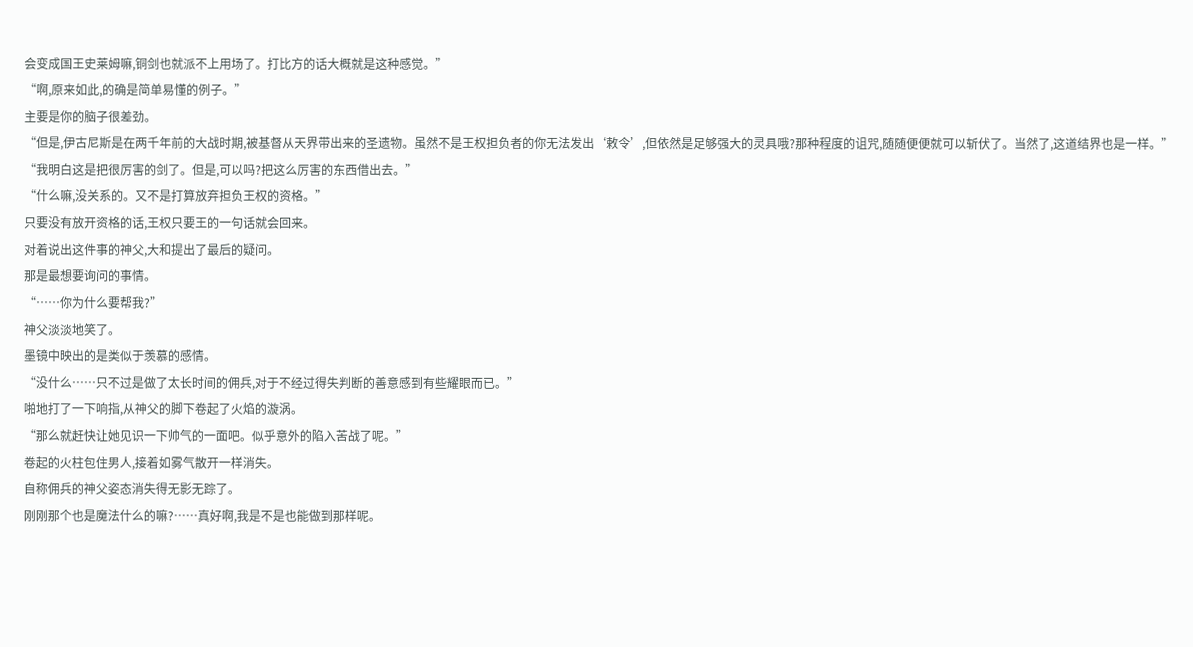会变成国王史莱姆嘛,铜剑也就派不上用场了。打比方的话大概就是这种感觉。”
“啊,原来如此,的确是简单易懂的例子。”
主要是你的脑子很差劲。
“但是,伊古尼斯是在两千年前的大战时期,被基督从天界带出来的圣遗物。虽然不是王权担负者的你无法发出‘敕令’,但依然是足够强大的灵具哦?那种程度的诅咒,随随便便就可以斩伏了。当然了,这道结界也是一样。”
“我明白这是把很厉害的剑了。但是,可以吗?把这么厉害的东西借出去。”
“什么嘛,没关系的。又不是打算放弃担负王权的资格。”
只要没有放开资格的话,王权只要王的一句话就会回来。
对着说出这件事的神父,大和提出了最后的疑问。
那是最想要询问的事情。
“……你为什么要帮我?”
神父淡淡地笑了。
墨镜中映出的是类似于羡慕的感情。
“没什么……只不过是做了太长时间的佣兵,对于不经过得失判断的善意感到有些耀眼而已。”
啪地打了一下响指,从神父的脚下卷起了火焰的漩涡。
“那么就赶快让她见识一下帅气的一面吧。似乎意外的陷入苦战了呢。”
卷起的火柱包住男人,接着如雾气散开一样消失。
自称佣兵的神父姿态消失得无影无踪了。
刚刚那个也是魔法什么的嘛?……真好啊,我是不是也能做到那样呢。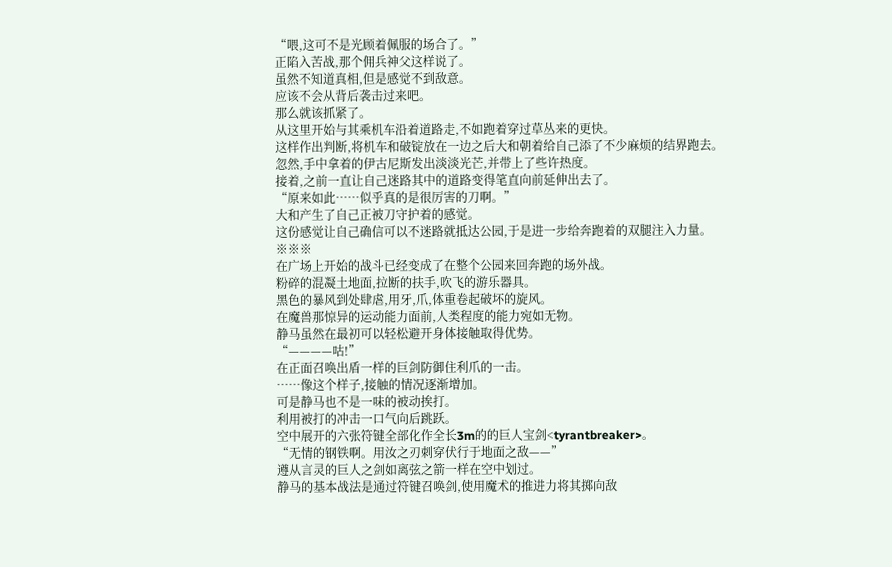“喂,这可不是光顾着佩服的场合了。”
正陷入苦战,那个佣兵神父这样说了。
虽然不知道真相,但是感觉不到敌意。
应该不会从背后袭击过来吧。
那么就该抓紧了。
从这里开始与其乘机车沿着道路走,不如跑着穿过草丛来的更快。
这样作出判断,将机车和破锭放在一边之后大和朝着给自己添了不少麻烦的结界跑去。
忽然,手中拿着的伊古尼斯发出淡淡光芒,并带上了些许热度。
接着,之前一直让自己迷路其中的道路变得笔直向前延伸出去了。
“原来如此……似乎真的是很厉害的刀啊。”
大和产生了自己正被刀守护着的感觉。
这份感觉让自己确信可以不迷路就抵达公园,于是进一步给奔跑着的双腿注入力量。
※※※
在广场上开始的战斗已经变成了在整个公园来回奔跑的场外战。
粉碎的混凝土地面,拉断的扶手,吹飞的游乐器具。
黑色的暴风到处肆虐,用牙,爪,体重卷起破坏的旋风。
在魔兽那惊异的运动能力面前,人类程度的能力宛如无物。
静马虽然在最初可以轻松避开身体接触取得优势。
“————咕!”
在正面召唤出盾一样的巨剑防御住利爪的一击。
……像这个样子,接触的情况逐渐增加。
可是静马也不是一味的被动挨打。
利用被打的冲击一口气向后跳跃。
空中展开的六张符键全部化作全长3m的的巨人宝剑<tyrantbreaker>。
“无情的钢铁啊。用汝之刃刺穿伏行于地面之敌——”
遵从言灵的巨人之剑如离弦之箭一样在空中划过。
静马的基本战法是通过符键召唤剑,使用魔术的推进力将其掷向敌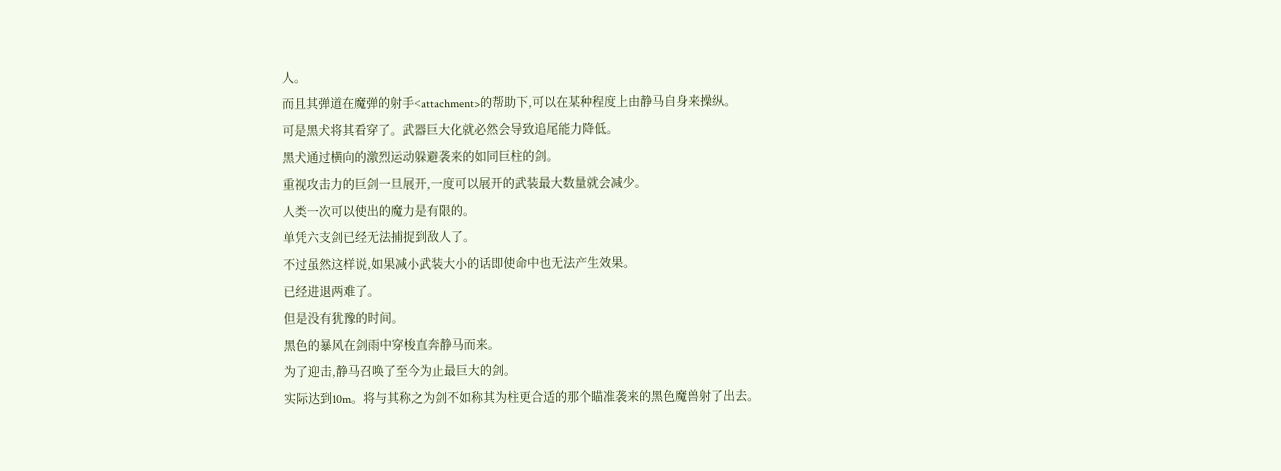人。
而且其弹道在魔弹的射手<attachment>的帮助下,可以在某种程度上由静马自身来操纵。
可是黑犬将其看穿了。武器巨大化就必然会导致追尾能力降低。
黑犬通过横向的激烈运动躲避袭来的如同巨柱的剑。
重视攻击力的巨剑一旦展开,一度可以展开的武装最大数量就会减少。
人类一次可以使出的魔力是有限的。
单凭六支剑已经无法捕捉到敌人了。
不过虽然这样说,如果减小武装大小的话即使命中也无法产生效果。
已经进退两难了。
但是没有犹豫的时间。
黑色的暴风在剑雨中穿梭直奔静马而来。
为了迎击,静马召唤了至今为止最巨大的剑。
实际达到10m。将与其称之为剑不如称其为柱更合适的那个瞄准袭来的黑色魔兽射了出去。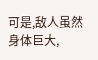可是,敌人虽然身体巨大,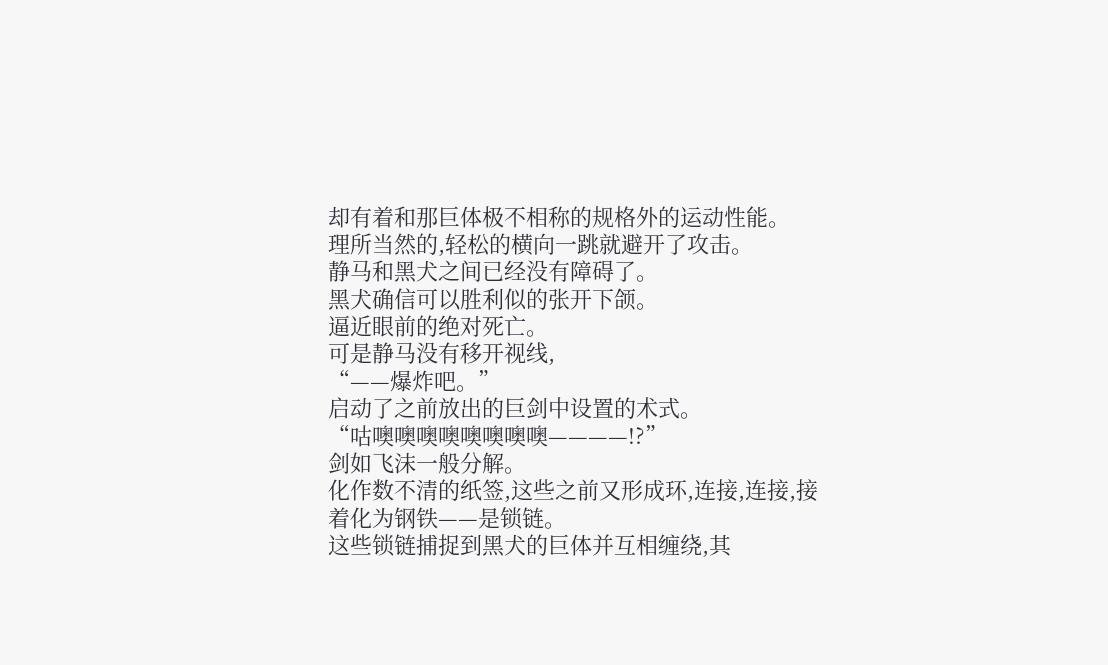却有着和那巨体极不相称的规格外的运动性能。
理所当然的,轻松的横向一跳就避开了攻击。
静马和黑犬之间已经没有障碍了。
黑犬确信可以胜利似的张开下颌。
逼近眼前的绝对死亡。
可是静马没有移开视线,
“——爆炸吧。”
启动了之前放出的巨剑中设置的术式。
“咕噢噢噢噢噢噢噢噢————!?”
剑如飞沫一般分解。
化作数不清的纸签,这些之前又形成环,连接,连接,接着化为钢铁——是锁链。
这些锁链捕捉到黑犬的巨体并互相缠绕,其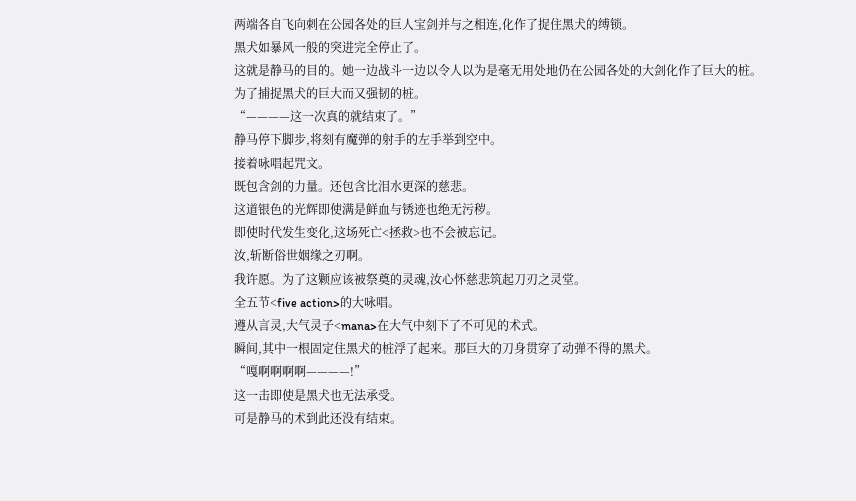两端各自飞向刺在公园各处的巨人宝剑并与之相连,化作了捉住黑犬的缚锁。
黑犬如暴风一般的突进完全停止了。
这就是静马的目的。她一边战斗一边以令人以为是毫无用处地仍在公园各处的大剑化作了巨大的桩。
为了捕捉黑犬的巨大而又强韧的桩。
“————这一次真的就结束了。”
静马停下脚步,将刻有魔弹的射手的左手举到空中。
接着咏唱起咒文。
既包含剑的力量。还包含比泪水更深的慈悲。
这道银色的光辉即使满是鲜血与锈迹也绝无污秽。
即使时代发生变化,这场死亡<拯救>也不会被忘记。
汝,斩断俗世姻缘之刃啊。
我许愿。为了这颗应该被祭奠的灵魂,汝心怀慈悲筑起刀刃之灵堂。
全五节<five action>的大咏唱。
遵从言灵,大气灵子<mana>在大气中刻下了不可见的术式。
瞬间,其中一根固定住黑犬的桩浮了起来。那巨大的刀身贯穿了动弹不得的黑犬。
“嘎啊啊啊啊————!”
这一击即使是黑犬也无法承受。
可是静马的术到此还没有结束。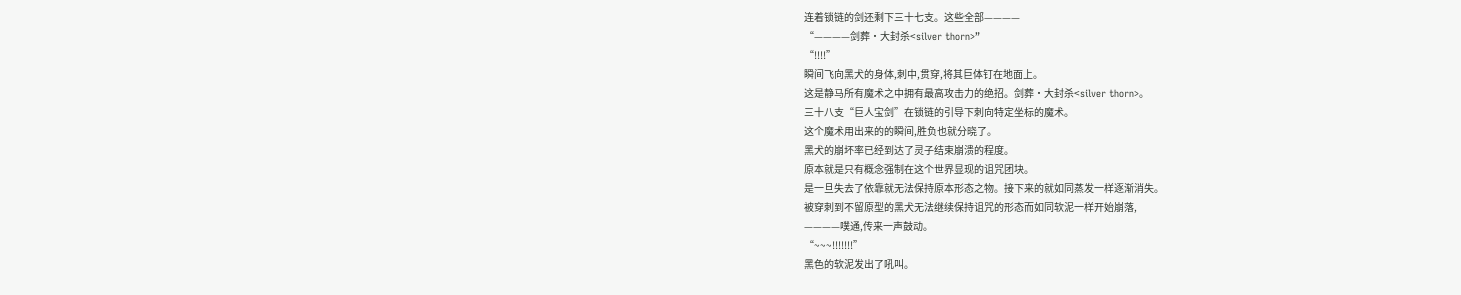连着锁链的剑还剩下三十七支。这些全部————
“————剑葬·大封杀<silver thorn>”
“!!!!”
瞬间飞向黑犬的身体,刺中,贯穿,将其巨体钉在地面上。
这是静马所有魔术之中拥有最高攻击力的绝招。剑葬·大封杀<silver thorn>。
三十八支“巨人宝剑”在锁链的引导下刺向特定坐标的魔术。
这个魔术用出来的的瞬间,胜负也就分晓了。
黑犬的崩坏率已经到达了灵子结束崩溃的程度。
原本就是只有概念强制在这个世界显现的诅咒团块。
是一旦失去了依靠就无法保持原本形态之物。接下来的就如同蒸发一样逐渐消失。
被穿刺到不留原型的黑犬无法继续保持诅咒的形态而如同软泥一样开始崩落,
————噗通,传来一声鼓动。
“~~~!!!!!!!”
黑色的软泥发出了吼叫。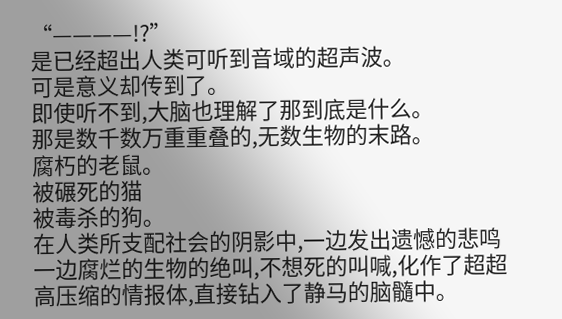“————!?”
是已经超出人类可听到音域的超声波。
可是意义却传到了。
即使听不到,大脑也理解了那到底是什么。
那是数千数万重重叠的,无数生物的末路。
腐朽的老鼠。
被碾死的猫
被毒杀的狗。
在人类所支配社会的阴影中,一边发出遗憾的悲鸣一边腐烂的生物的绝叫,不想死的叫喊,化作了超超高压缩的情报体,直接钻入了静马的脑髓中。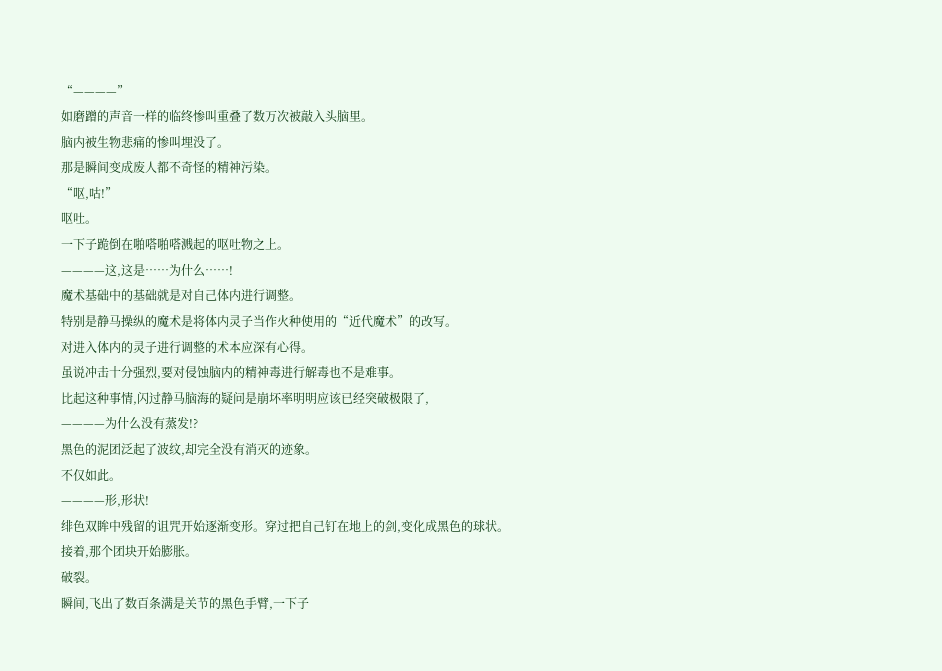“————”
如磨蹭的声音一样的临终惨叫重叠了数万次被敲入头脑里。
脑内被生物悲痛的惨叫埋没了。
那是瞬间变成废人都不奇怪的精神污染。
“呕,咕!”
呕吐。
一下子跪倒在啪嗒啪嗒溅起的呕吐物之上。
————这,这是……为什么……!
魔术基础中的基础就是对自己体内进行调整。
特别是静马操纵的魔术是将体内灵子当作火种使用的“近代魔术”的改写。
对进入体内的灵子进行调整的术本应深有心得。
虽说冲击十分强烈,要对侵蚀脑内的精神毒进行解毒也不是难事。
比起这种事情,闪过静马脑海的疑问是崩坏率明明应该已经突破极限了,
————为什么没有蒸发!?
黑色的泥团泛起了波纹,却完全没有消灭的迹象。
不仅如此。
————形,形状!
绯色双眸中残留的诅咒开始逐渐变形。穿过把自己钉在地上的剑,变化成黑色的球状。
接着,那个团块开始膨胀。
破裂。
瞬间,飞出了数百条满是关节的黑色手臂,一下子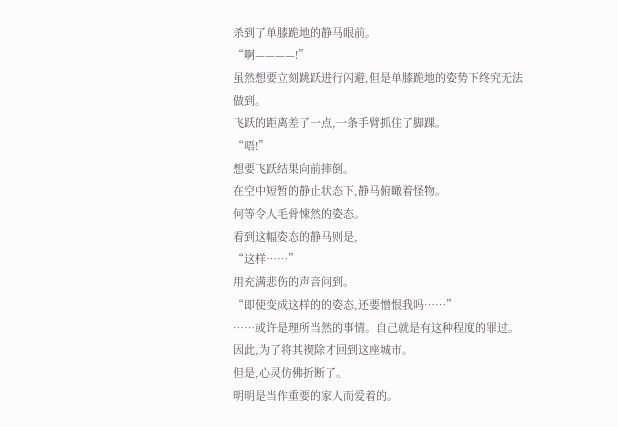杀到了单膝跪地的静马眼前。
“啊————!”
虽然想要立刻跳跃进行闪避,但是单膝跪地的姿势下终究无法做到。
飞跃的距离差了一点,一条手臂抓住了脚踝。
“唔!”
想要飞跃结果向前摔倒。
在空中短暂的静止状态下,静马俯瞰着怪物。
何等令人毛骨悚然的姿态。
看到这幅姿态的静马则是,
“这样……”
用充满悲伤的声音问到。
“即使变成这样的的姿态,还要憎恨我吗……”
……或许是理所当然的事情。自己就是有这种程度的罪过。
因此,为了将其禊除才回到这座城市。
但是,心灵仿佛折断了。
明明是当作重要的家人而爱着的。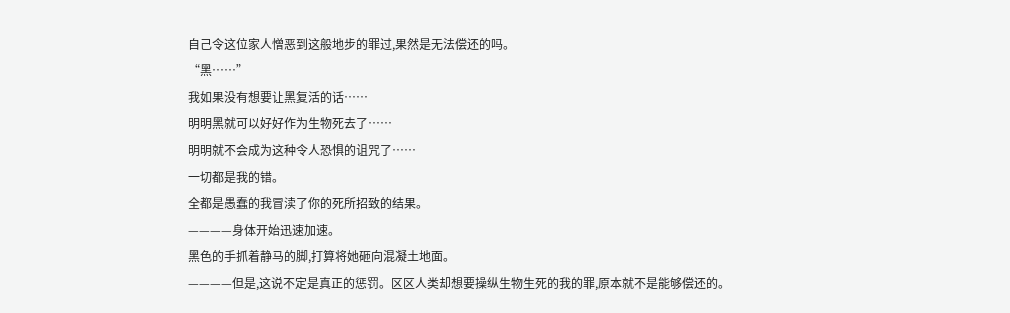自己令这位家人憎恶到这般地步的罪过,果然是无法偿还的吗。
“黑……”
我如果没有想要让黑复活的话……
明明黑就可以好好作为生物死去了……
明明就不会成为这种令人恐惧的诅咒了……
一切都是我的错。
全都是愚蠢的我冒渎了你的死所招致的结果。
————身体开始迅速加速。
黑色的手抓着静马的脚,打算将她砸向混凝土地面。
————但是,这说不定是真正的惩罚。区区人类却想要操纵生物生死的我的罪,原本就不是能够偿还的。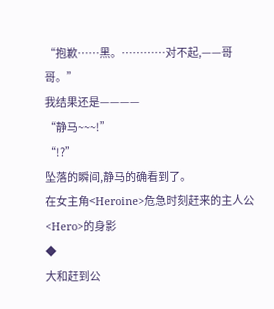“抱歉……黑。…………对不起,——哥哥。”
我结果还是————
“静马~~~!”
“!?”
坠落的瞬间,静马的确看到了。
在女主角<Heroine>危急时刻赶来的主人公<Hero>的身影
◆
大和赶到公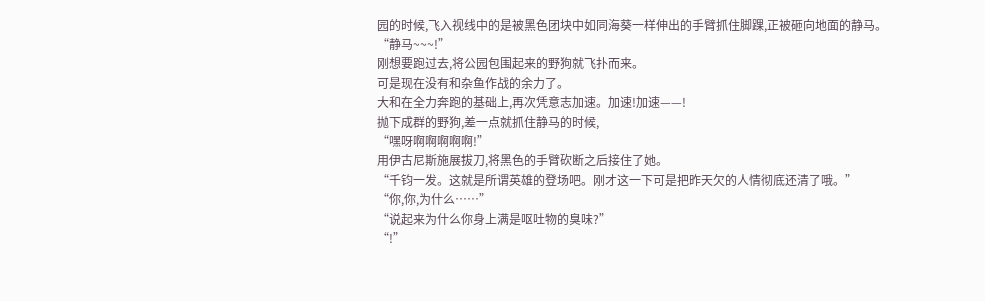园的时候,飞入视线中的是被黑色团块中如同海葵一样伸出的手臂抓住脚踝,正被砸向地面的静马。
“静马~~~!”
刚想要跑过去,将公园包围起来的野狗就飞扑而来。
可是现在没有和杂鱼作战的余力了。
大和在全力奔跑的基础上,再次凭意志加速。加速!加速——!
抛下成群的野狗,差一点就抓住静马的时候,
“嘿呀啊啊啊啊啊!”
用伊古尼斯施展拔刀,将黑色的手臂砍断之后接住了她。
“千钧一发。这就是所谓英雄的登场吧。刚才这一下可是把昨天欠的人情彻底还清了哦。”
“你,你,为什么……”
“说起来为什么你身上满是呕吐物的臭味?”
“!”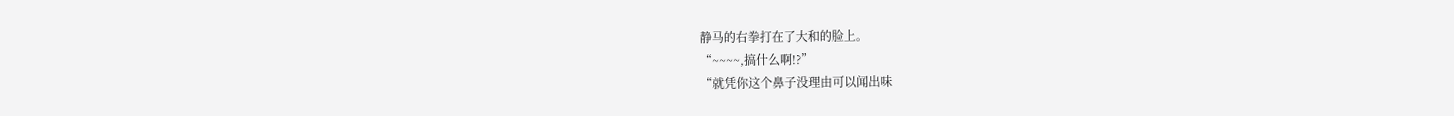静马的右拳打在了大和的脸上。
“~~~~,搞什么啊!?”
“就凭你这个鼻子没理由可以闻出味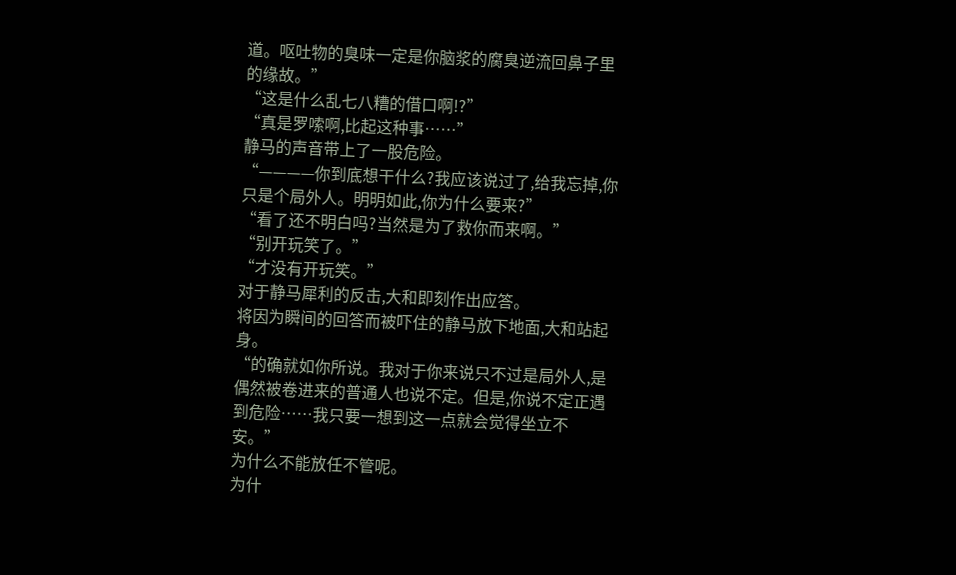道。呕吐物的臭味一定是你脑浆的腐臭逆流回鼻子里的缘故。”
“这是什么乱七八糟的借口啊!?”
“真是罗嗦啊,比起这种事……”
静马的声音带上了一股危险。
“————你到底想干什么?我应该说过了,给我忘掉,你只是个局外人。明明如此,你为什么要来?”
“看了还不明白吗?当然是为了救你而来啊。”
“别开玩笑了。”
“才没有开玩笑。”
对于静马犀利的反击,大和即刻作出应答。
将因为瞬间的回答而被吓住的静马放下地面,大和站起身。
“的确就如你所说。我对于你来说只不过是局外人,是偶然被卷进来的普通人也说不定。但是,你说不定正遇到危险……我只要一想到这一点就会觉得坐立不安。”
为什么不能放任不管呢。
为什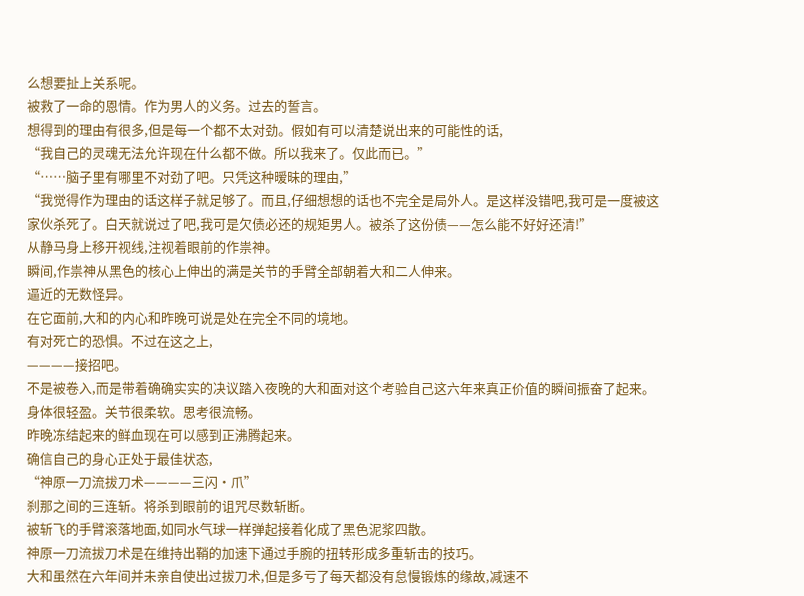么想要扯上关系呢。
被救了一命的恩情。作为男人的义务。过去的誓言。
想得到的理由有很多,但是每一个都不太对劲。假如有可以清楚说出来的可能性的话,
“我自己的灵魂无法允许现在什么都不做。所以我来了。仅此而已。”
“……脑子里有哪里不对劲了吧。只凭这种暧昧的理由,”
“我觉得作为理由的话这样子就足够了。而且,仔细想想的话也不完全是局外人。是这样没错吧,我可是一度被这家伙杀死了。白天就说过了吧,我可是欠债必还的规矩男人。被杀了这份债——怎么能不好好还清!”
从静马身上移开视线,注视着眼前的作祟神。
瞬间,作祟神从黑色的核心上伸出的满是关节的手臂全部朝着大和二人伸来。
逼近的无数怪异。
在它面前,大和的内心和昨晚可说是处在完全不同的境地。
有对死亡的恐惧。不过在这之上,
————接招吧。
不是被卷入,而是带着确确实实的决议踏入夜晚的大和面对这个考验自己这六年来真正价值的瞬间振奋了起来。
身体很轻盈。关节很柔软。思考很流畅。
昨晚冻结起来的鲜血现在可以感到正沸腾起来。
确信自己的身心正处于最佳状态,
“神原一刀流拔刀术————三闪·爪”
刹那之间的三连斩。将杀到眼前的诅咒尽数斩断。
被斩飞的手臂滚落地面,如同水气球一样弹起接着化成了黑色泥浆四散。
神原一刀流拔刀术是在维持出鞘的加速下通过手腕的扭转形成多重斩击的技巧。
大和虽然在六年间并未亲自使出过拔刀术,但是多亏了每天都没有怠慢锻炼的缘故,减速不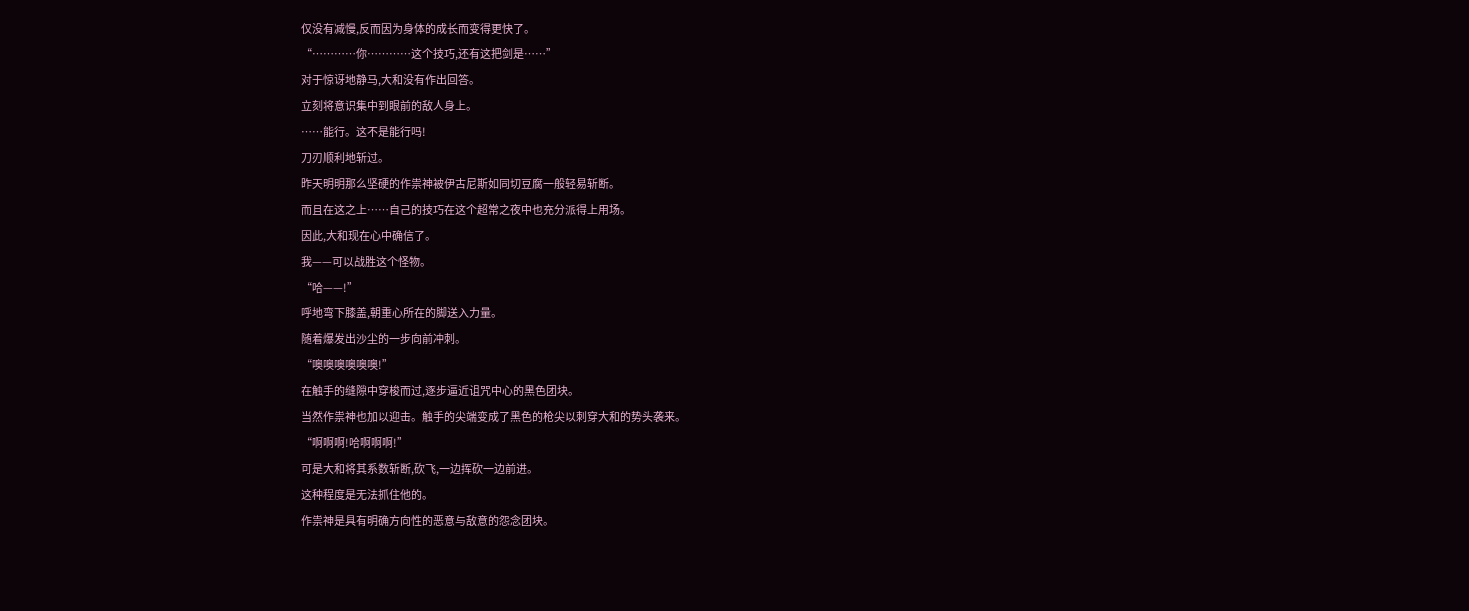仅没有减慢,反而因为身体的成长而变得更快了。
“…………你…………这个技巧,还有这把剑是……”
对于惊讶地静马,大和没有作出回答。
立刻将意识集中到眼前的敌人身上。
……能行。这不是能行吗!
刀刃顺利地斩过。
昨天明明那么坚硬的作祟神被伊古尼斯如同切豆腐一般轻易斩断。
而且在这之上……自己的技巧在这个超常之夜中也充分派得上用场。
因此,大和现在心中确信了。
我——可以战胜这个怪物。
“哈——!”
呼地弯下膝盖,朝重心所在的脚送入力量。
随着爆发出沙尘的一步向前冲刺。
“噢噢噢噢噢噢!”
在触手的缝隙中穿梭而过,逐步逼近诅咒中心的黑色团块。
当然作祟神也加以迎击。触手的尖端变成了黑色的枪尖以刺穿大和的势头袭来。
“啊啊啊!哈啊啊啊!”
可是大和将其系数斩断,砍飞,一边挥砍一边前进。
这种程度是无法抓住他的。
作祟神是具有明确方向性的恶意与敌意的怨念团块。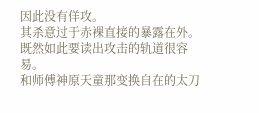因此没有佯攻。
其杀意过于赤裸直接的暴露在外。
既然如此要读出攻击的轨道很容易。
和师傅神原天童那变换自在的太刀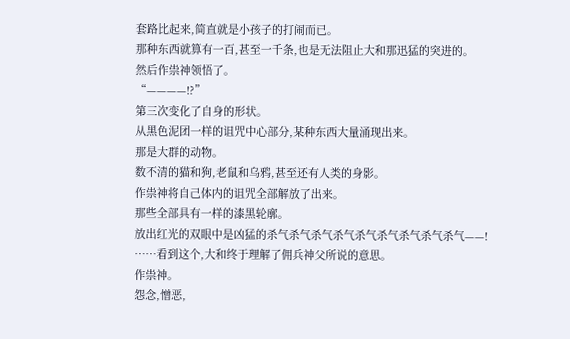套路比起来,简直就是小孩子的打闹而已。
那种东西就算有一百,甚至一千条,也是无法阻止大和那迅猛的突进的。
然后作祟神领悟了。
“————!?”
第三次变化了自身的形状。
从黑色泥团一样的诅咒中心部分,某种东西大量涌现出来。
那是大群的动物。
数不清的猫和狗,老鼠和乌鸦,甚至还有人类的身影。
作祟神将自己体内的诅咒全部解放了出来。
那些全部具有一样的漆黑轮廓。
放出红光的双眼中是凶猛的杀气杀气杀气杀气杀气杀气杀气杀气杀气——!
……看到这个,大和终于理解了佣兵神父所说的意思。
作祟神。
怨念,憎恶,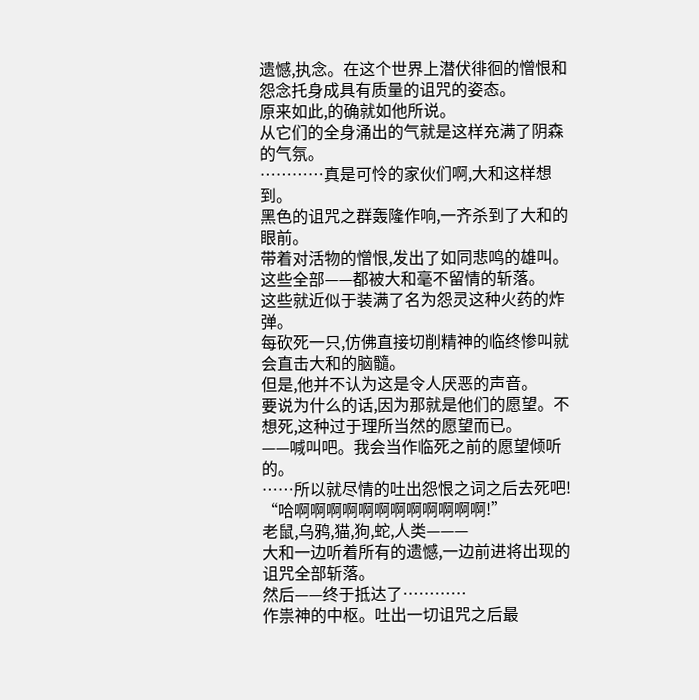遗憾,执念。在这个世界上潜伏徘徊的憎恨和怨念托身成具有质量的诅咒的姿态。
原来如此,的确就如他所说。
从它们的全身涌出的气就是这样充满了阴森的气氛。
…………真是可怜的家伙们啊,大和这样想到。
黑色的诅咒之群轰隆作响,一齐杀到了大和的眼前。
带着对活物的憎恨,发出了如同悲鸣的雄叫。
这些全部——都被大和毫不留情的斩落。
这些就近似于装满了名为怨灵这种火药的炸弹。
每砍死一只,仿佛直接切削精神的临终惨叫就会直击大和的脑髓。
但是,他并不认为这是令人厌恶的声音。
要说为什么的话,因为那就是他们的愿望。不想死,这种过于理所当然的愿望而已。
——喊叫吧。我会当作临死之前的愿望倾听的。
……所以就尽情的吐出怨恨之词之后去死吧!
“哈啊啊啊啊啊啊啊啊啊啊啊啊!”
老鼠,乌鸦,猫,狗,蛇,人类———
大和一边听着所有的遗憾,一边前进将出现的诅咒全部斩落。
然后——终于抵达了…………
作祟神的中枢。吐出一切诅咒之后最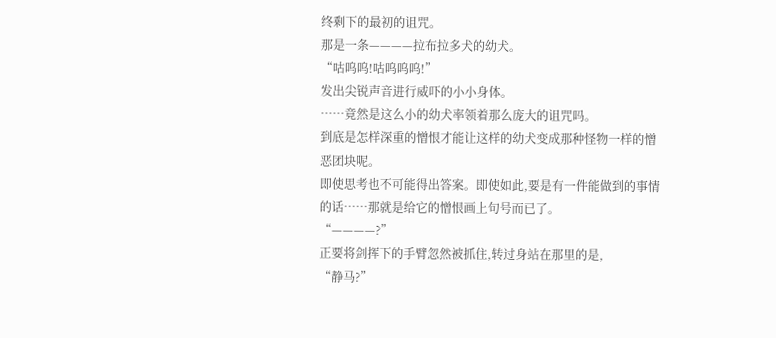终剩下的最初的诅咒。
那是一条————拉布拉多犬的幼犬。
“咕呜呜!咕呜呜呜!”
发出尖锐声音进行威吓的小小身体。
……竟然是这么小的幼犬率领着那么庞大的诅咒吗。
到底是怎样深重的憎恨才能让这样的幼犬变成那种怪物一样的憎恶团块呢。
即使思考也不可能得出答案。即使如此,要是有一件能做到的事情的话……那就是给它的憎恨画上句号而已了。
“————?”
正要将剑挥下的手臂忽然被抓住,转过身站在那里的是,
“静马?”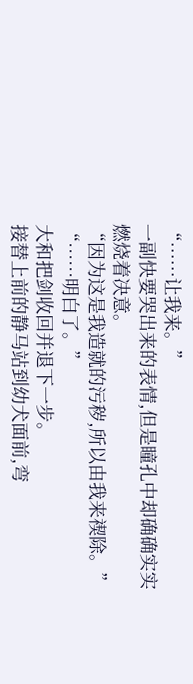“……让我来。”
一副快要哭出来的表情,但是瞳孔中却确确实实燃烧着决意。
“因为这是我造就的污秽,所以由我来禊除。”
“……明白了。”
大和把剑收回并退下一步。
接替上前的静马站到幼犬面前,弯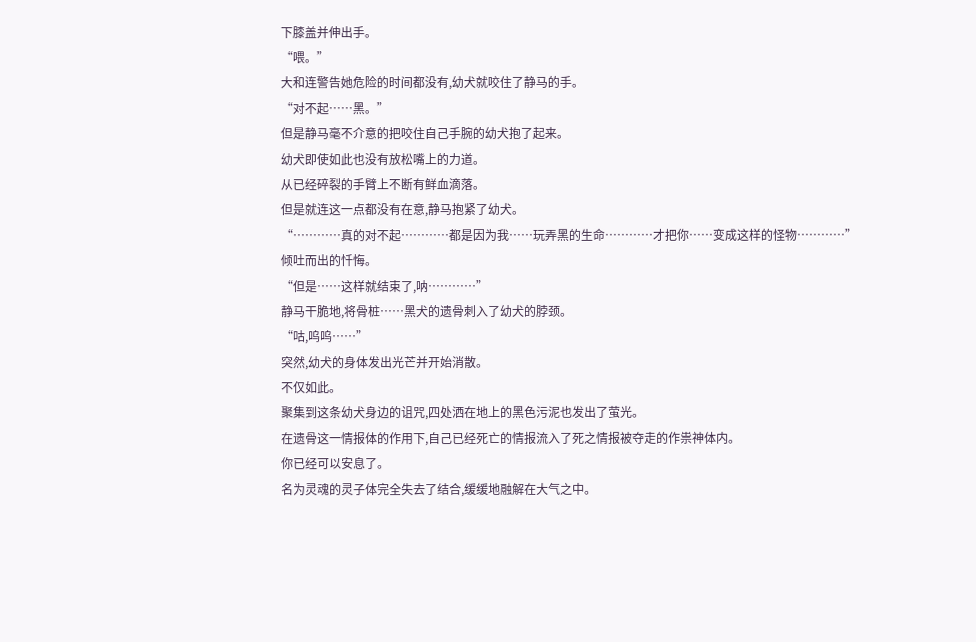下膝盖并伸出手。
“喂。”
大和连警告她危险的时间都没有,幼犬就咬住了静马的手。
“对不起……黑。”
但是静马毫不介意的把咬住自己手腕的幼犬抱了起来。
幼犬即使如此也没有放松嘴上的力道。
从已经碎裂的手臂上不断有鲜血滴落。
但是就连这一点都没有在意,静马抱紧了幼犬。
“…………真的对不起…………都是因为我……玩弄黑的生命…………才把你……变成这样的怪物…………”
倾吐而出的忏悔。
“但是……这样就结束了,呐…………”
静马干脆地,将骨桩……黑犬的遗骨刺入了幼犬的脖颈。
“咕,呜呜……”
突然,幼犬的身体发出光芒并开始消散。
不仅如此。
聚集到这条幼犬身边的诅咒,四处洒在地上的黑色污泥也发出了萤光。
在遗骨这一情报体的作用下,自己已经死亡的情报流入了死之情报被夺走的作祟神体内。
你已经可以安息了。
名为灵魂的灵子体完全失去了结合,缓缓地融解在大气之中。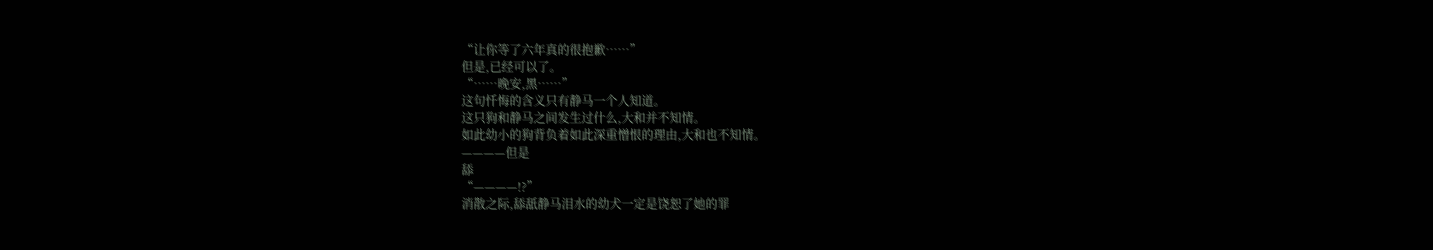“让你等了六年真的很抱歉……”
但是,已经可以了。
“……晚安,黑……”
这句忏悔的含义只有静马一个人知道。
这只狗和静马之间发生过什么,大和并不知情。
如此幼小的狗背负着如此深重憎恨的理由,大和也不知情。
————但是
舔
“————!?”
消散之际,舔舐静马泪水的幼犬一定是饶恕了她的罪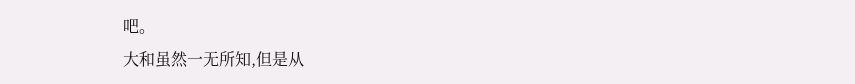吧。
大和虽然一无所知,但是从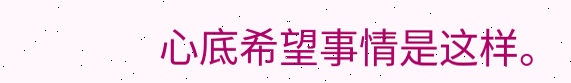心底希望事情是这样。